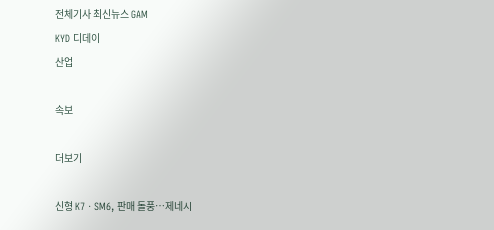전체기사 최신뉴스 GAM
KYD 디데이
산업

속보

더보기

신형 K7ㆍSM6, 판매 돌풍…제네시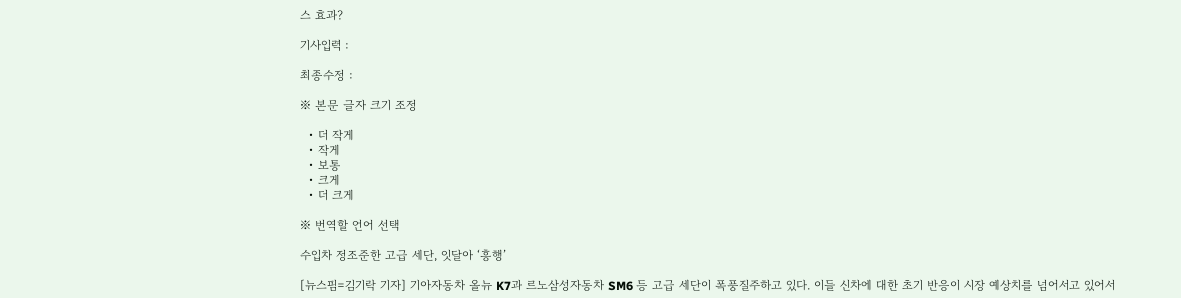스 효과?

기사입력 :

최종수정 :

※ 본문 글자 크기 조정

  • 더 작게
  • 작게
  • 보통
  • 크게
  • 더 크게

※ 번역할 언어 선택

수입차 정조준한 고급 세단, 잇달아 ‘흥행’

[뉴스핌=김기락 기자] 기아자동차 올뉴 K7과 르노삼성자동차 SM6 등 고급 세단이 폭풍질주하고 있다. 이들 신차에 대한 초기 반응이 시장 예상치를 넘어서고 있어서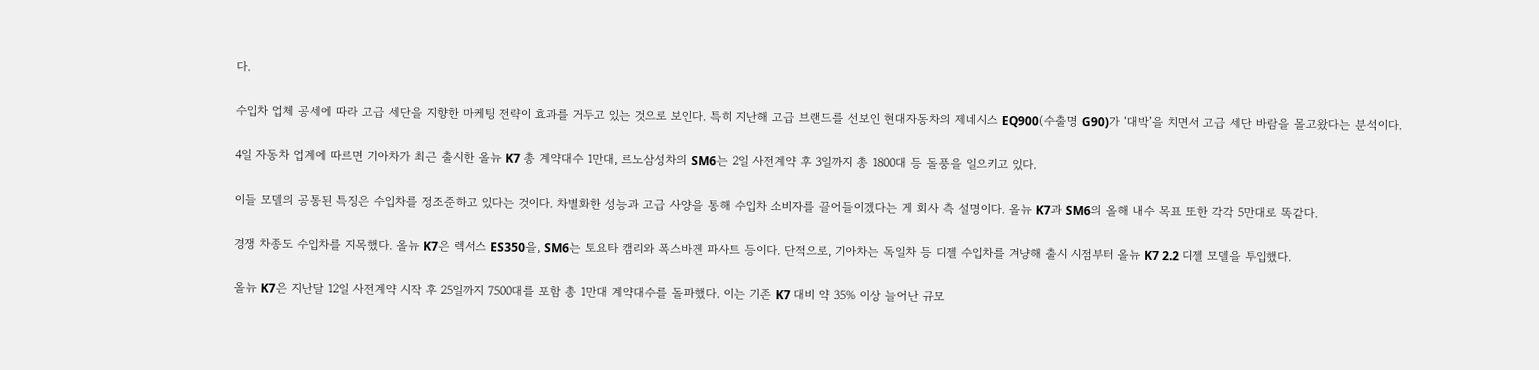다.

수입차 업체 공세에 따라 고급 세단을 지향한 마케팅 전략이 효과를 거두고 있는 것으로 보인다. 특히 지난해 고급 브랜드를 선보인 현대자동차의 제네시스 EQ900(수출명 G90)가 ‘대박’을 치면서 고급 세단 바람을 몰고왔다는 분석이다.

4일 자동차 업계에 따르면 기아차가 최근 출시한 올뉴 K7 총 계약대수 1만대, 르노삼성차의 SM6는 2일 사전계약 후 3일까지 총 1800대 등 돌풍을 일으키고 있다.

이들 모델의 공통된 특징은 수입차를 정조준하고 있다는 것이다. 차별화한 성능과 고급 사양을 통해 수입차 소비자를 끌어들이겠다는 게 회사 측 설명이다. 올뉴 K7과 SM6의 올해 내수 목표 또한 각각 5만대로 똑같다.

경쟁 차종도 수입차를 지목했다. 올뉴 K7은 렉서스 ES350을, SM6는 토요타 캠리와 폭스바겐 파사트 등이다. 단적으로, 기아차는 독일차 등 디젤 수입차를 겨냥해 출시 시점부터 올뉴 K7 2.2 디젤 모델을 투입했다.

올뉴 K7은 지난달 12일 사전계약 시작 후 25일까지 7500대를 포함 총 1만대 계약대수를 돌파했다. 이는 기존 K7 대비 약 35% 이상 늘어난 규모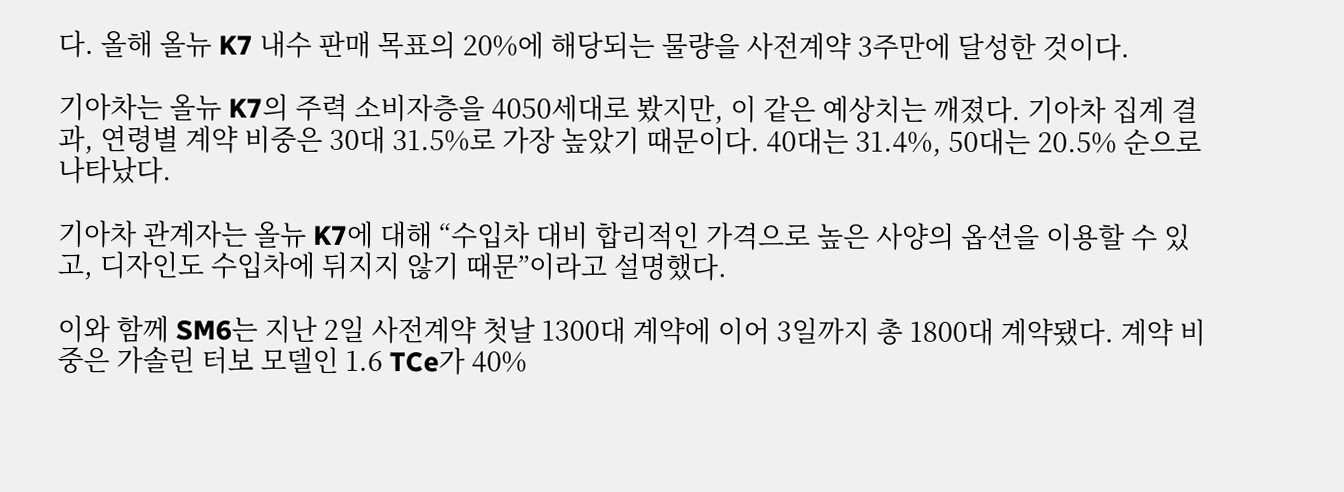다. 올해 올뉴 K7 내수 판매 목표의 20%에 해당되는 물량을 사전계약 3주만에 달성한 것이다.

기아차는 올뉴 K7의 주력 소비자층을 4050세대로 봤지만, 이 같은 예상치는 깨졌다. 기아차 집계 결과, 연령별 계약 비중은 30대 31.5%로 가장 높았기 때문이다. 40대는 31.4%, 50대는 20.5% 순으로 나타났다.

기아차 관계자는 올뉴 K7에 대해 “수입차 대비 합리적인 가격으로 높은 사양의 옵션을 이용할 수 있고, 디자인도 수입차에 뒤지지 않기 때문”이라고 설명했다.

이와 함께 SM6는 지난 2일 사전계약 첫날 1300대 계약에 이어 3일까지 총 1800대 계약됐다. 계약 비중은 가솔린 터보 모델인 1.6 TCe가 40%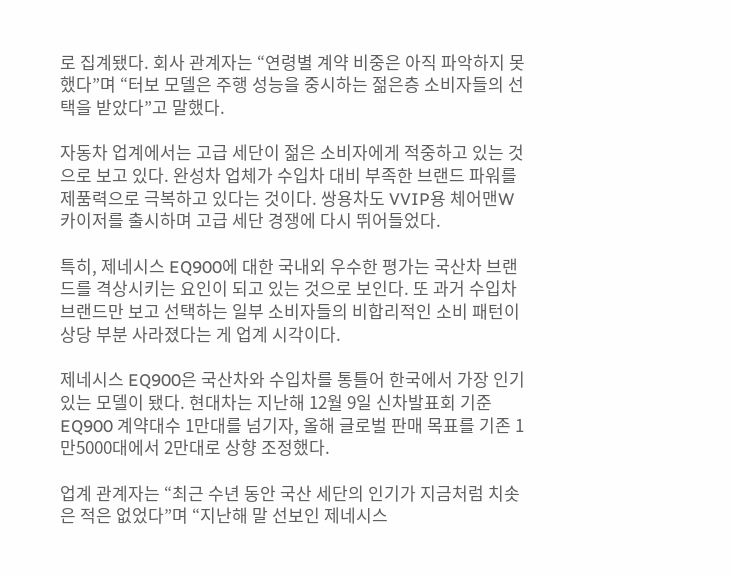로 집계됐다. 회사 관계자는 “연령별 계약 비중은 아직 파악하지 못했다”며 “터보 모델은 주행 성능을 중시하는 젊은층 소비자들의 선택을 받았다”고 말했다.

자동차 업계에서는 고급 세단이 젊은 소비자에게 적중하고 있는 것으로 보고 있다. 완성차 업체가 수입차 대비 부족한 브랜드 파워를 제품력으로 극복하고 있다는 것이다. 쌍용차도 VVIP용 체어맨W 카이저를 출시하며 고급 세단 경쟁에 다시 뛰어들었다.

특히, 제네시스 EQ900에 대한 국내외 우수한 평가는 국산차 브랜드를 격상시키는 요인이 되고 있는 것으로 보인다. 또 과거 수입차 브랜드만 보고 선택하는 일부 소비자들의 비합리적인 소비 패턴이 상당 부분 사라졌다는 게 업계 시각이다.

제네시스 EQ900은 국산차와 수입차를 통틀어 한국에서 가장 인기 있는 모델이 됐다. 현대차는 지난해 12월 9일 신차발표회 기준 EQ900 계약대수 1만대를 넘기자, 올해 글로벌 판매 목표를 기존 1만5000대에서 2만대로 상향 조정했다.

업계 관계자는 “최근 수년 동안 국산 세단의 인기가 지금처럼 치솟은 적은 없었다”며 “지난해 말 선보인 제네시스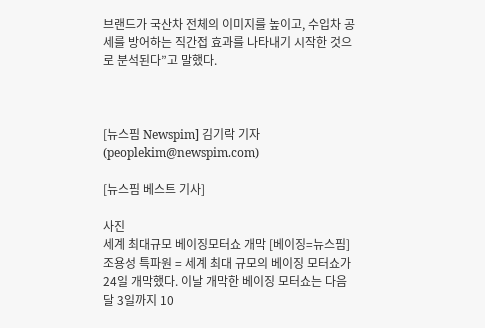브랜드가 국산차 전체의 이미지를 높이고, 수입차 공세를 방어하는 직간접 효과를 나타내기 시작한 것으로 분석된다”고 말했다.



[뉴스핌 Newspim] 김기락 기자 (peoplekim@newspim.com)

[뉴스핌 베스트 기사]

사진
세계 최대규모 베이징모터쇼 개막 [베이징=뉴스핌] 조용성 특파원 = 세계 최대 규모의 베이징 모터쇼가 24일 개막했다. 이날 개막한 베이징 모터쇼는 다음 달 3일까지 10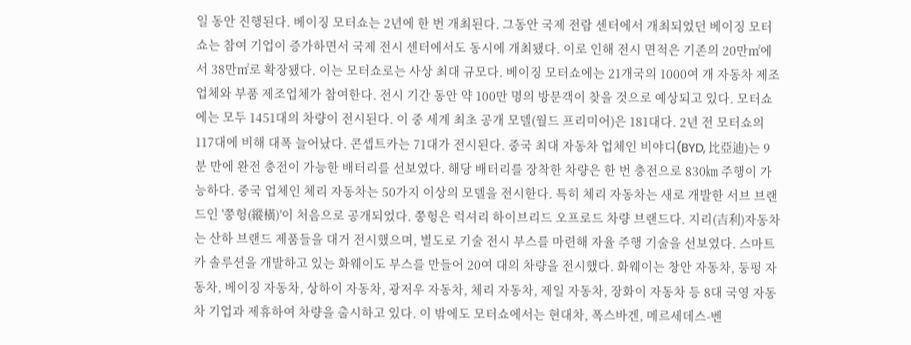일 동안 진행된다. 베이징 모터쇼는 2년에 한 번 개최된다. 그동안 국제 전람 센터에서 개최되었던 베이징 모터쇼는 참여 기업이 증가하면서 국제 전시 센터에서도 동시에 개최됐다. 이로 인해 전시 면적은 기존의 20만㎡에서 38만㎡로 확장됐다. 이는 모터쇼로는 사상 최대 규모다. 베이징 모터쇼에는 21개국의 1000여 개 자동차 제조업체와 부품 제조업체가 참여한다. 전시 기간 동안 약 100만 명의 방문객이 찾을 것으로 예상되고 있다. 모터쇼에는 모두 1451대의 차량이 전시된다. 이 중 세계 최초 공개 모델(월드 프리미어)은 181대다. 2년 전 모터쇼의 117대에 비해 대폭 늘어났다. 콘셉트카는 71대가 전시된다. 중국 최대 자동차 업체인 비야디(BYD, 比亞迪)는 9분 만에 완전 충전이 가능한 배터리를 선보였다. 해당 배터리를 장착한 차량은 한 번 충전으로 830㎞ 주행이 가능하다. 중국 업체인 체리 자동차는 50가지 이상의 모델을 전시한다. 특히 체리 자동차는 새로 개발한 서브 브랜드인 '쭝헝(縱橫)'이 처음으로 공개되었다. 쭝헝은 럭셔리 하이브리드 오프로드 차량 브랜드다. 지리(吉利)자동차는 산하 브랜드 제품들을 대거 전시했으며, 별도로 기술 전시 부스를 마련해 자율 주행 기술을 선보였다. 스마트카 솔루션을 개발하고 있는 화웨이도 부스를 만들어 20여 대의 차량을 전시했다. 화웨이는 창안 자동차, 둥펑 자동차, 베이징 자동차, 상하이 자동차, 광저우 자동차, 체리 자동차, 제일 자동차, 장화이 자동차 등 8대 국영 자동차 기업과 제휴하여 차량을 출시하고 있다. 이 밖에도 모터쇼에서는 현대차, 폭스바겐, 메르세데스-벤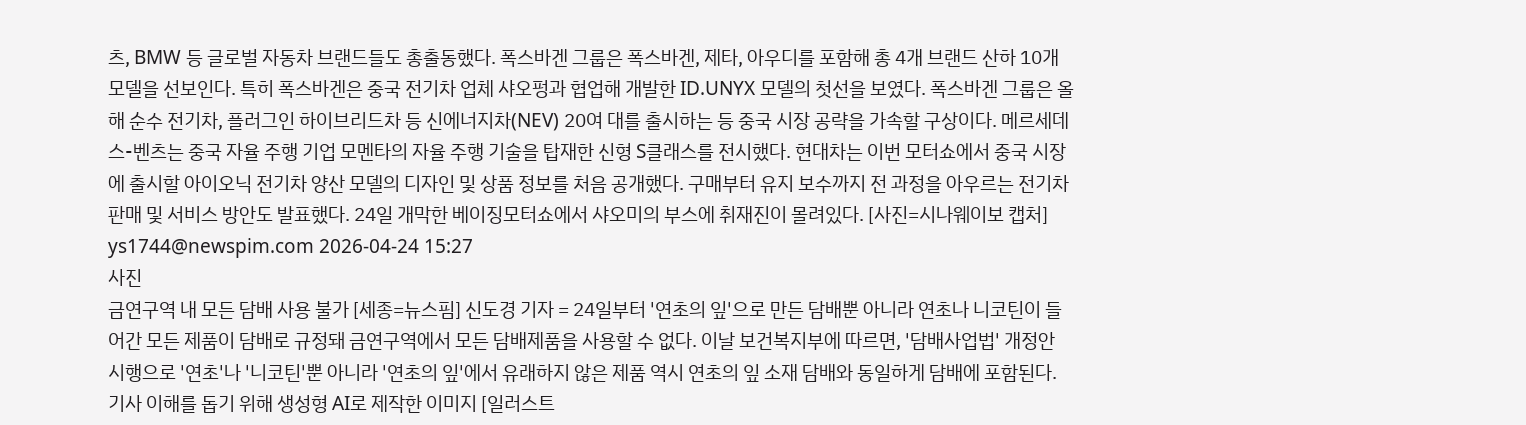츠, BMW 등 글로벌 자동차 브랜드들도 총출동했다. 폭스바겐 그룹은 폭스바겐, 제타, 아우디를 포함해 총 4개 브랜드 산하 10개 모델을 선보인다. 특히 폭스바겐은 중국 전기차 업체 샤오펑과 협업해 개발한 ID.UNYX 모델의 첫선을 보였다. 폭스바겐 그룹은 올해 순수 전기차, 플러그인 하이브리드차 등 신에너지차(NEV) 20여 대를 출시하는 등 중국 시장 공략을 가속할 구상이다. 메르세데스-벤츠는 중국 자율 주행 기업 모멘타의 자율 주행 기술을 탑재한 신형 S클래스를 전시했다. 현대차는 이번 모터쇼에서 중국 시장에 출시할 아이오닉 전기차 양산 모델의 디자인 및 상품 정보를 처음 공개했다. 구매부터 유지 보수까지 전 과정을 아우르는 전기차 판매 및 서비스 방안도 발표했다. 24일 개막한 베이징모터쇼에서 샤오미의 부스에 취재진이 몰려있다. [사진=시나웨이보 캡처] ys1744@newspim.com 2026-04-24 15:27
사진
금연구역 내 모든 담배 사용 불가 [세종=뉴스핌] 신도경 기자 = 24일부터 '연초의 잎'으로 만든 담배뿐 아니라 연초나 니코틴이 들어간 모든 제품이 담배로 규정돼 금연구역에서 모든 담배제품을 사용할 수 없다. 이날 보건복지부에 따르면, '담배사업법' 개정안 시행으로 '연초'나 '니코틴'뿐 아니라 '연초의 잎'에서 유래하지 않은 제품 역시 연초의 잎 소재 담배와 동일하게 담배에 포함된다. 기사 이해를 돕기 위해 생성형 AI로 제작한 이미지 [일러스트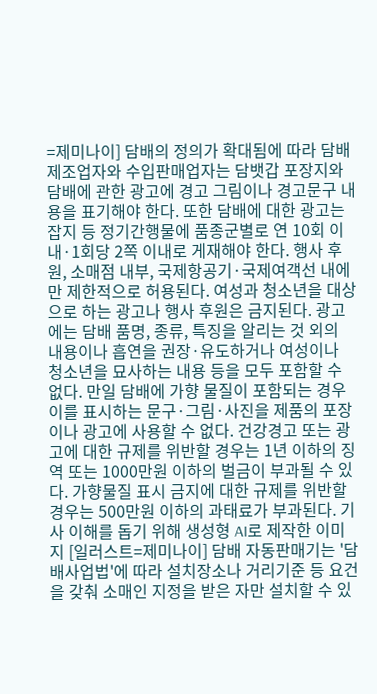=제미나이] 담배의 정의가 확대됨에 따라 담배 제조업자와 수입판매업자는 담뱃갑 포장지와 담배에 관한 광고에 경고 그림이나 경고문구 내용을 표기해야 한다. 또한 담배에 대한 광고는 잡지 등 정기간행물에 품종군별로 연 10회 이내·1회당 2쪽 이내로 게재해야 한다. 행사 후원, 소매점 내부, 국제항공기·국제여객선 내에만 제한적으로 허용된다. 여성과 청소년을 대상으로 하는 광고나 행사 후원은 금지된다. 광고에는 담배 품명, 종류, 특징을 알리는 것 외의 내용이나 흡연을 권장·유도하거나 여성이나 청소년을 묘사하는 내용 등을 모두 포함할 수 없다. 만일 담배에 가향 물질이 포함되는 경우 이를 표시하는 문구·그림·사진을 제품의 포장이나 광고에 사용할 수 없다. 건강경고 또는 광고에 대한 규제를 위반할 경우는 1년 이하의 징역 또는 1000만원 이하의 벌금이 부과될 수 있다. 가향물질 표시 금지에 대한 규제를 위반할 경우는 500만원 이하의 과태료가 부과된다. 기사 이해를 돕기 위해 생성형 AI로 제작한 이미지 [일러스트=제미나이] 담배 자동판매기는 '담배사업법'에 따라 설치장소나 거리기준 등 요건을 갖춰 소매인 지정을 받은 자만 설치할 수 있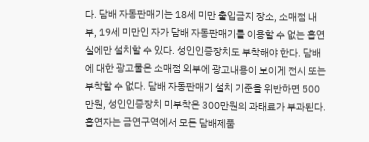다. 담배 자동판매기는 18세 미만 출입금지 장소, 소매점 내부, 19세 미만인 자가 담배 자동판매기를 이용할 수 없는 흡연실에만 설치할 수 있다. 성인인증장치도 부착해야 한다. 담배에 대한 광고물은 소매점 외부에 광고내용이 보이게 전시 또는 부착할 수 없다. 담배 자동판매기 설치 기준을 위반하면 500만원, 성인인증장치 미부착은 300만원의 과태료가 부과된다. 흡연자는 금연구역에서 모든 담배제품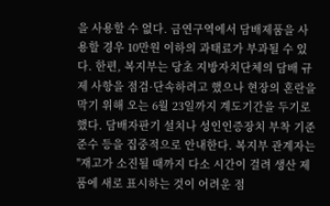을 사용할 수 없다. 금연구역에서 담배제품을 사용할 경우 10만원 이하의 과태료가 부과될 수 있다. 한편, 복지부는 당초 지방자치단체의 담배 규제 사항을 점검·단속하려고 했으나 현장의 혼란을 막기 위해 오는 6월 23일까지 계도기간을 두기로 했다. 담배자판기 설치나 성인인증장치 부착 기준 준수 등을 집중적으로 안내한다. 복지부 관계자는 "재고가 소진될 때까지 다소 시간이 걸려 생산 제품에 새로 표시하는 것이 어려운 점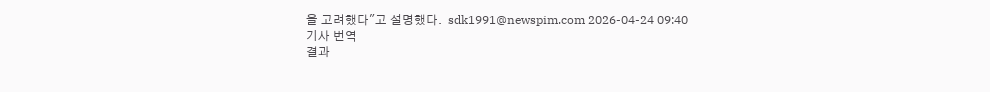을 고려했다"고 설명했다.  sdk1991@newspim.com 2026-04-24 09:40
기사 번역
결과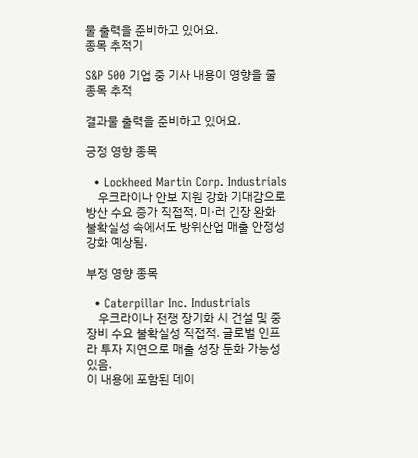물 출력을 준비하고 있어요.
종목 추적기

S&P 500 기업 중 기사 내용이 영향을 줄 종목 추적

결과물 출력을 준비하고 있어요.

긍정 영향 종목

  • Lockheed Martin Corp. Industrials
    우크라이나 안보 지원 강화 기대감으로 방산 수요 증가 직접적. 미·러 긴장 완화 불확실성 속에서도 방위산업 매출 안정성 강화 예상됨.

부정 영향 종목

  • Caterpillar Inc. Industrials
    우크라이나 전쟁 장기화 시 건설 및 중장비 수요 불확실성 직접적. 글로벌 인프라 투자 지연으로 매출 성장 둔화 가능성 있음.
이 내용에 포함된 데이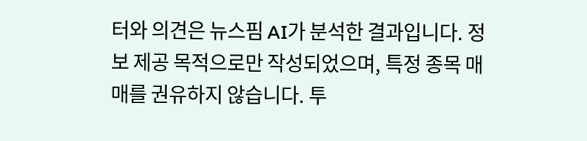터와 의견은 뉴스핌 AI가 분석한 결과입니다. 정보 제공 목적으로만 작성되었으며, 특정 종목 매매를 권유하지 않습니다. 투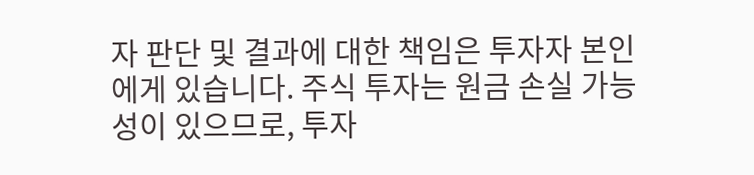자 판단 및 결과에 대한 책임은 투자자 본인에게 있습니다. 주식 투자는 원금 손실 가능성이 있으므로, 투자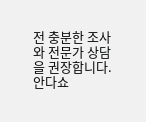전 충분한 조사와 전문가 상담을 권장합니다.
안다쇼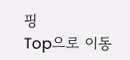핑
Top으로 이동